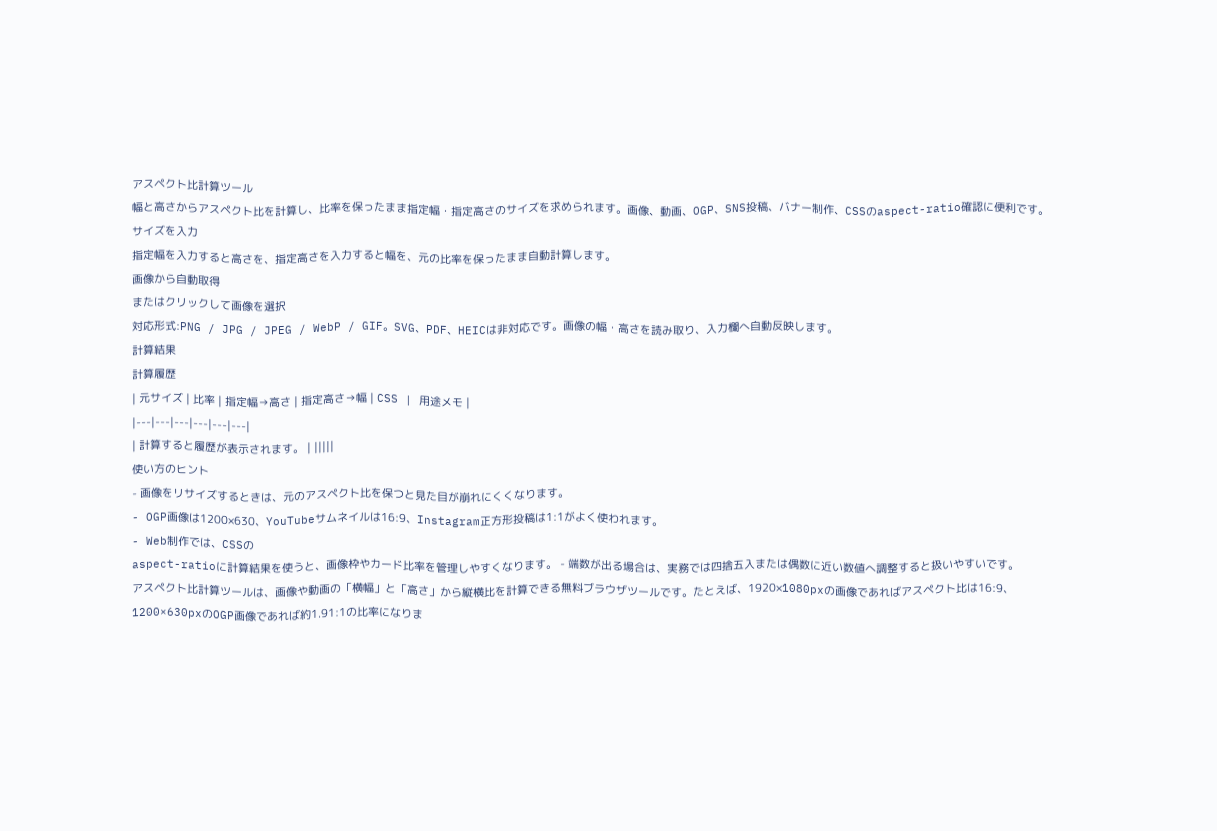アスペクト比計算ツール
幅と高さからアスペクト比を計算し、比率を保ったまま指定幅・指定高さのサイズを求められます。画像、動画、OGP、SNS投稿、バナー制作、CSSのaspect-ratio確認に便利です。
サイズを入力
指定幅を入力すると高さを、指定高さを入力すると幅を、元の比率を保ったまま自動計算します。
画像から自動取得
またはクリックして画像を選択
対応形式:PNG / JPG / JPEG / WebP / GIF。SVG、PDF、HEICは非対応です。画像の幅・高さを読み取り、入力欄へ自動反映します。
計算結果
計算履歴
| 元サイズ | 比率 | 指定幅→高さ | 指定高さ→幅 | CSS | 用途メモ |
|---|---|---|---|---|---|
| 計算すると履歴が表示されます。 | |||||
使い方のヒント
- 画像をリサイズするときは、元のアスペクト比を保つと見た目が崩れにくくなります。
- OGP画像は1200×630、YouTubeサムネイルは16:9、Instagram正方形投稿は1:1がよく使われます。
- Web制作では、CSSの
aspect-ratioに計算結果を使うと、画像枠やカード比率を管理しやすくなります。 - 端数が出る場合は、実務では四捨五入または偶数に近い数値へ調整すると扱いやすいです。
アスペクト比計算ツールは、画像や動画の「横幅」と「高さ」から縦横比を計算できる無料ブラウザツールです。たとえば、1920×1080pxの画像であればアスペクト比は16:9、1200×630pxのOGP画像であれば約1.91:1の比率になりま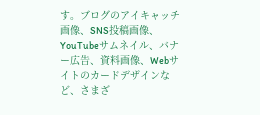す。ブログのアイキャッチ画像、SNS投稿画像、YouTubeサムネイル、バナー広告、資料画像、Webサイトのカードデザインなど、さまざ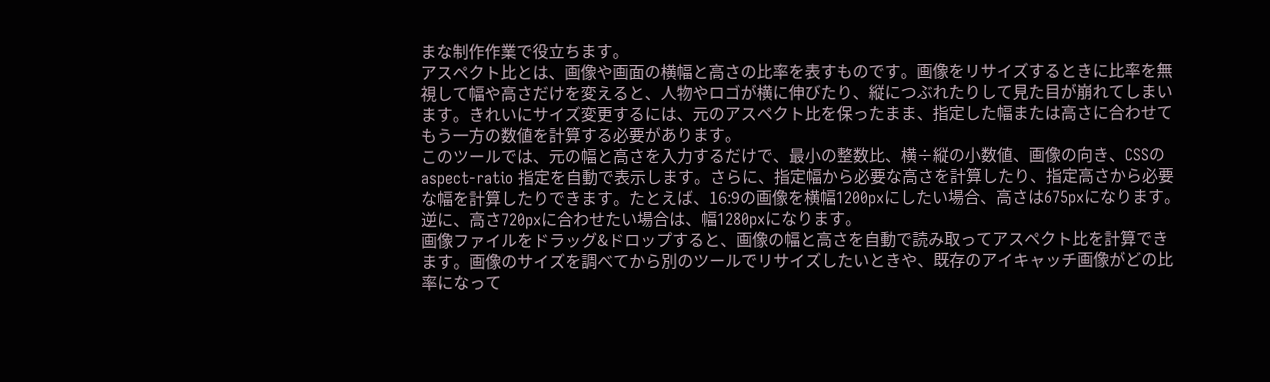まな制作作業で役立ちます。
アスペクト比とは、画像や画面の横幅と高さの比率を表すものです。画像をリサイズするときに比率を無視して幅や高さだけを変えると、人物やロゴが横に伸びたり、縦につぶれたりして見た目が崩れてしまいます。きれいにサイズ変更するには、元のアスペクト比を保ったまま、指定した幅または高さに合わせてもう一方の数値を計算する必要があります。
このツールでは、元の幅と高さを入力するだけで、最小の整数比、横÷縦の小数値、画像の向き、CSSの aspect-ratio 指定を自動で表示します。さらに、指定幅から必要な高さを計算したり、指定高さから必要な幅を計算したりできます。たとえば、16:9の画像を横幅1200pxにしたい場合、高さは675pxになります。逆に、高さ720pxに合わせたい場合は、幅1280pxになります。
画像ファイルをドラッグ&ドロップすると、画像の幅と高さを自動で読み取ってアスペクト比を計算できます。画像のサイズを調べてから別のツールでリサイズしたいときや、既存のアイキャッチ画像がどの比率になって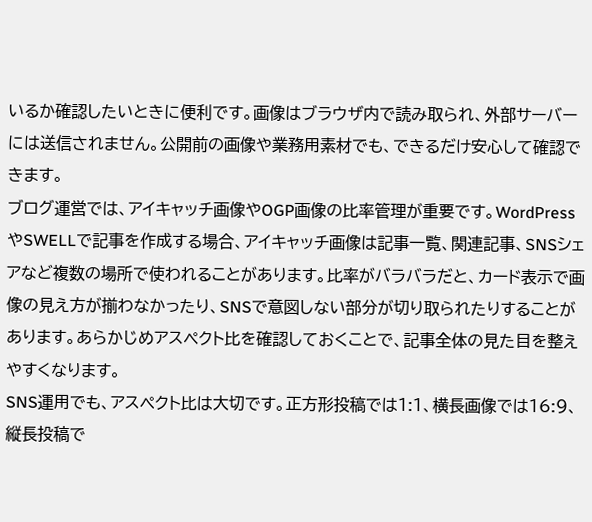いるか確認したいときに便利です。画像はブラウザ内で読み取られ、外部サーバーには送信されません。公開前の画像や業務用素材でも、できるだけ安心して確認できます。
ブログ運営では、アイキャッチ画像やOGP画像の比率管理が重要です。WordPressやSWELLで記事を作成する場合、アイキャッチ画像は記事一覧、関連記事、SNSシェアなど複数の場所で使われることがあります。比率がバラバラだと、カード表示で画像の見え方が揃わなかったり、SNSで意図しない部分が切り取られたりすることがあります。あらかじめアスペクト比を確認しておくことで、記事全体の見た目を整えやすくなります。
SNS運用でも、アスペクト比は大切です。正方形投稿では1:1、横長画像では16:9、縦長投稿で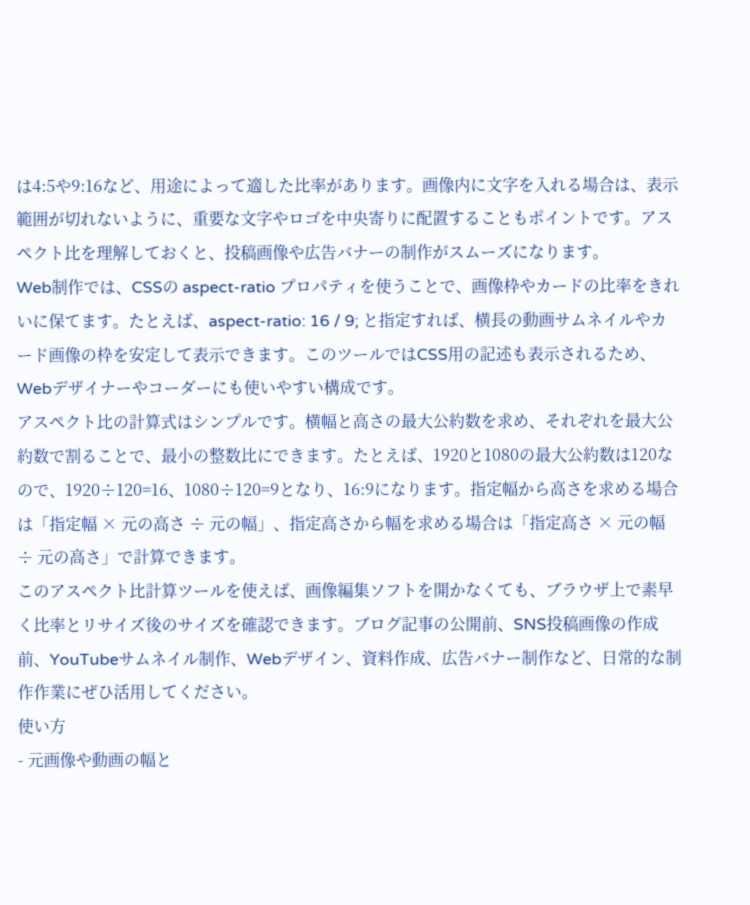は4:5や9:16など、用途によって適した比率があります。画像内に文字を入れる場合は、表示範囲が切れないように、重要な文字やロゴを中央寄りに配置することもポイントです。アスペクト比を理解しておくと、投稿画像や広告バナーの制作がスムーズになります。
Web制作では、CSSの aspect-ratio プロパティを使うことで、画像枠やカードの比率をきれいに保てます。たとえば、aspect-ratio: 16 / 9; と指定すれば、横長の動画サムネイルやカード画像の枠を安定して表示できます。このツールではCSS用の記述も表示されるため、Webデザイナーやコーダーにも使いやすい構成です。
アスペクト比の計算式はシンプルです。横幅と高さの最大公約数を求め、それぞれを最大公約数で割ることで、最小の整数比にできます。たとえば、1920と1080の最大公約数は120なので、1920÷120=16、1080÷120=9となり、16:9になります。指定幅から高さを求める場合は「指定幅 × 元の高さ ÷ 元の幅」、指定高さから幅を求める場合は「指定高さ × 元の幅 ÷ 元の高さ」で計算できます。
このアスペクト比計算ツールを使えば、画像編集ソフトを開かなくても、ブラウザ上で素早く比率とリサイズ後のサイズを確認できます。ブログ記事の公開前、SNS投稿画像の作成前、YouTubeサムネイル制作、Webデザイン、資料作成、広告バナー制作など、日常的な制作作業にぜひ活用してください。
使い方
- 元画像や動画の幅と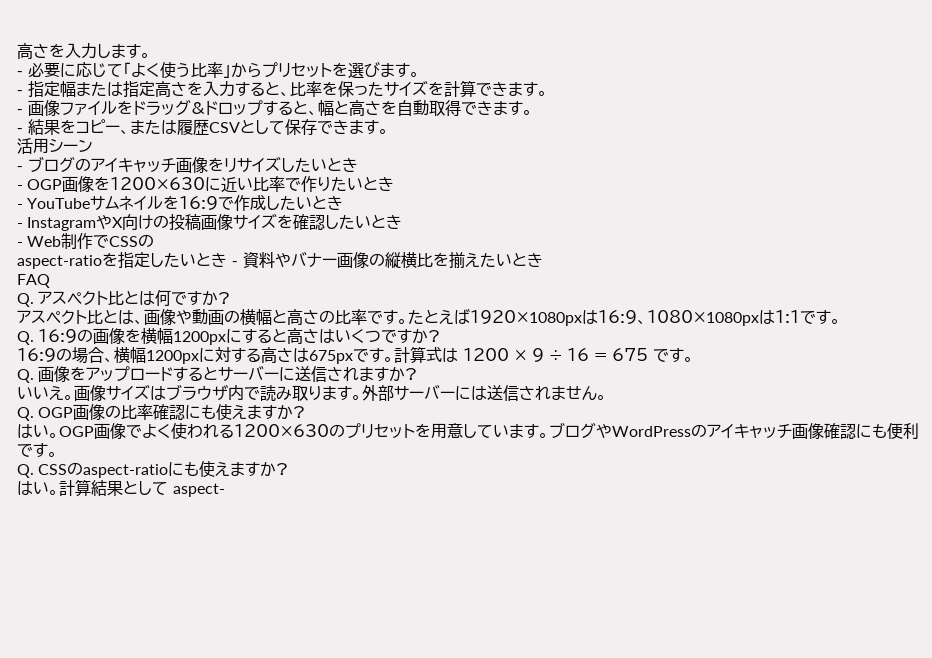高さを入力します。
- 必要に応じて「よく使う比率」からプリセットを選びます。
- 指定幅または指定高さを入力すると、比率を保ったサイズを計算できます。
- 画像ファイルをドラッグ&ドロップすると、幅と高さを自動取得できます。
- 結果をコピー、または履歴CSVとして保存できます。
活用シーン
- ブログのアイキャッチ画像をリサイズしたいとき
- OGP画像を1200×630に近い比率で作りたいとき
- YouTubeサムネイルを16:9で作成したいとき
- InstagramやX向けの投稿画像サイズを確認したいとき
- Web制作でCSSの
aspect-ratioを指定したいとき - 資料やバナー画像の縦横比を揃えたいとき
FAQ
Q. アスペクト比とは何ですか?
アスペクト比とは、画像や動画の横幅と高さの比率です。たとえば1920×1080pxは16:9、1080×1080pxは1:1です。
Q. 16:9の画像を横幅1200pxにすると高さはいくつですか?
16:9の場合、横幅1200pxに対する高さは675pxです。計算式は 1200 × 9 ÷ 16 = 675 です。
Q. 画像をアップロードするとサーバーに送信されますか?
いいえ。画像サイズはブラウザ内で読み取ります。外部サーバーには送信されません。
Q. OGP画像の比率確認にも使えますか?
はい。OGP画像でよく使われる1200×630のプリセットを用意しています。ブログやWordPressのアイキャッチ画像確認にも便利です。
Q. CSSのaspect-ratioにも使えますか?
はい。計算結果として aspect-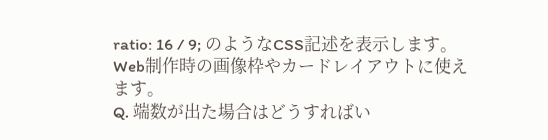ratio: 16 / 9; のようなCSS記述を表示します。Web制作時の画像枠やカードレイアウトに使えます。
Q. 端数が出た場合はどうすればい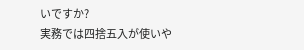いですか?
実務では四捨五入が使いや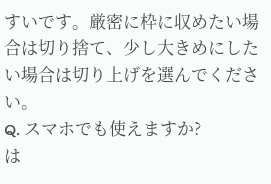すいです。厳密に枠に収めたい場合は切り捨て、少し大きめにしたい場合は切り上げを選んでください。
Q. スマホでも使えますか?
は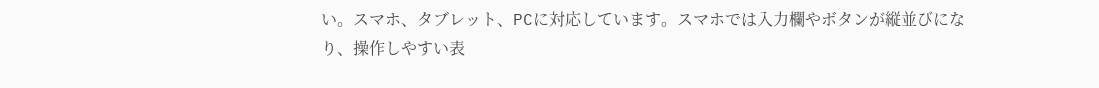い。スマホ、タブレット、PCに対応しています。スマホでは入力欄やボタンが縦並びになり、操作しやすい表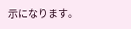示になります。